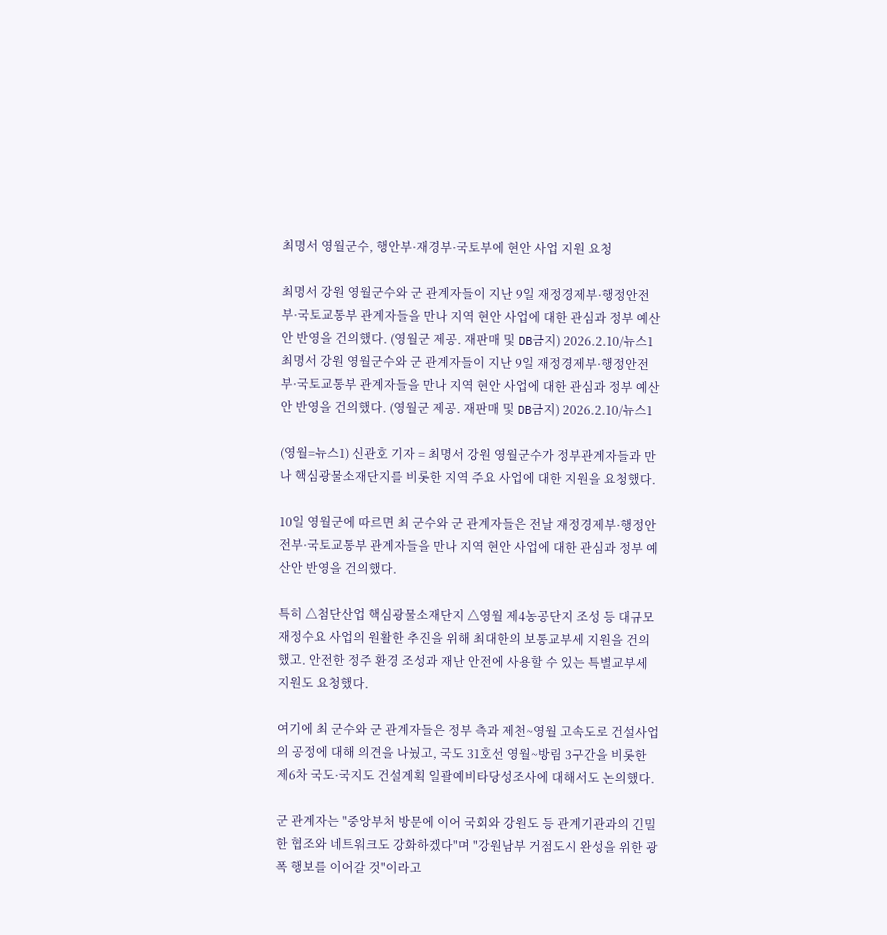최명서 영월군수, 행안부·재경부·국토부에 현안 사업 지원 요청

최명서 강원 영월군수와 군 관계자들이 지난 9일 재정경제부·행정안전부·국토교통부 관계자들을 만나 지역 현안 사업에 대한 관심과 정부 예산안 반영을 건의했다. (영월군 제공. 재판매 및 DB금지) 2026.2.10/뉴스1
최명서 강원 영월군수와 군 관계자들이 지난 9일 재정경제부·행정안전부·국토교통부 관계자들을 만나 지역 현안 사업에 대한 관심과 정부 예산안 반영을 건의했다. (영월군 제공. 재판매 및 DB금지) 2026.2.10/뉴스1

(영월=뉴스1) 신관호 기자 = 최명서 강원 영월군수가 정부관계자들과 만나 핵심광물소재단지를 비롯한 지역 주요 사업에 대한 지원을 요청했다.

10일 영월군에 따르면 최 군수와 군 관계자들은 전날 재정경제부·행정안전부·국토교통부 관계자들을 만나 지역 현안 사업에 대한 관심과 정부 예산안 반영을 건의했다.

특히 △첨단산업 핵심광물소재단지 △영월 제4농공단지 조성 등 대규모 재정수요 사업의 원활한 추진을 위해 최대한의 보통교부세 지원을 건의했고. 안전한 정주 환경 조성과 재난 안전에 사용할 수 있는 특별교부세 지원도 요청했다.

여기에 최 군수와 군 관계자들은 정부 측과 제천~영월 고속도로 건설사업의 공정에 대해 의견을 나눴고, 국도 31호선 영월~방림 3구간을 비롯한 제6차 국도·국지도 건설계획 일괄예비타당성조사에 대해서도 논의했다.

군 관계자는 "중앙부처 방문에 이어 국회와 강원도 등 관계기관과의 긴밀한 협조와 네트워크도 강화하겠다"며 "강원남부 거점도시 완성을 위한 광폭 행보를 이어갈 것"이라고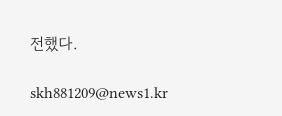전했다.

skh881209@news1.kr